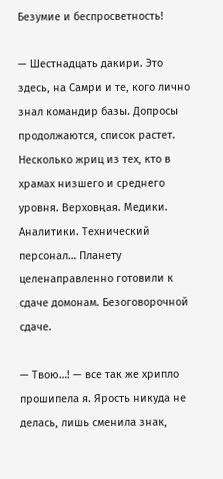Безумие и беспросветность!

— Шестнадцать дакири. Это здесь, на Самри и те, кого лично знал командир базы. Допросы продолжаются, список растет. Несколько жриц из тех, кто в храмах низшего и среднего уровня. Верховңая. Медики. Аналитики. Технический персонал… Планету целенаправленно готовили к сдаче домонам. Безоговорочной сдаче.

— Твою…! — все так же хрипло прошипела я. Ярость никуда не делась, лишь сменила знак,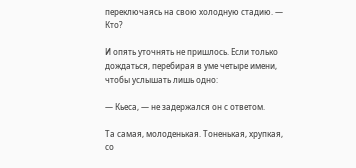переключаясь на свою холодную стадию. — Кто?

И опять уточнять не пришлось. Если только дождаться, перебирая в уме четыре имени, чтобы услышать лишь одно:

— Кьеса, — не задержался он с ответом.

Та самая, молоденькая. Тоненькая, хрупкая, со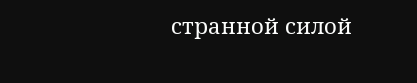странной силой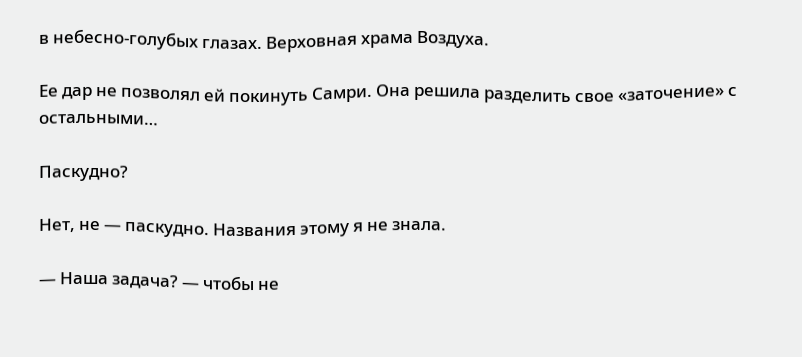в небесно-голубых глазах. Верховная храма Воздуха.

Ее дар не позволял ей покинуть Самри. Она решила разделить свое «заточение» с остальными…

Паскудно?

Нет, не — паскудно. Названия этому я не знала.

— Наша задача? — чтобы не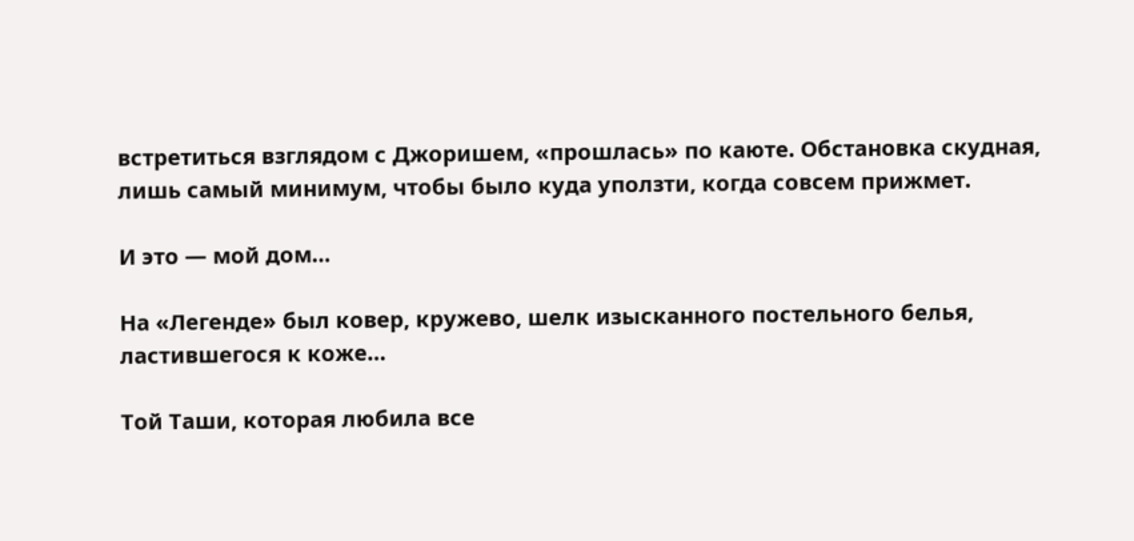встретиться взглядом с Джоришем, «прошлась» по каюте. Обстановка скудная, лишь самый минимум, чтобы было куда уползти, когда совсем прижмет.

И это — мой дом…

На «Легенде» был ковер, кружево, шелк изысканного постельного белья, ластившегося к коже…

Той Таши, которая любила все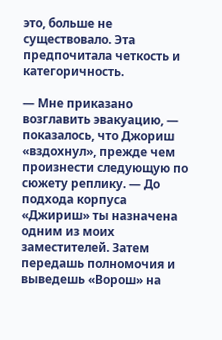это, больше не существовало. Эта предпочитала четкость и категоричность.

— Мне приказано возглавить эвакуацию, — показалось, что Джориш «вздохнул», прежде чем произнести следующую по сюжету реплику. — До подхода корпуса «Джириш» ты назначена одним из моих заместителей. Затем передашь полномочия и выведешь «Ворош» на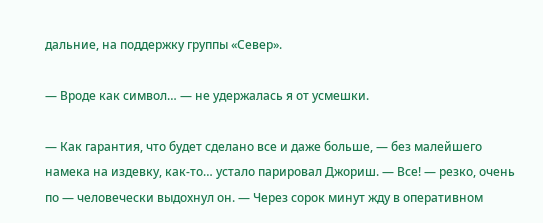дальние, на поддержку группы «Север».

— Вроде как символ… — не удержалась я от усмешки.

— Как гарантия, что будет сделано все и даже больше, — без малейшего намека на издевку, как-то… устало парировал Джориш. — Все! — резко, очень по — человечески выдохнул он. — Через сорок минут жду в оперативном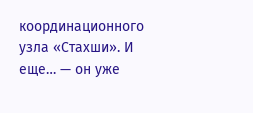координационного узла «Стахши». И еще… — он уже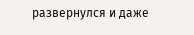развернулся и даже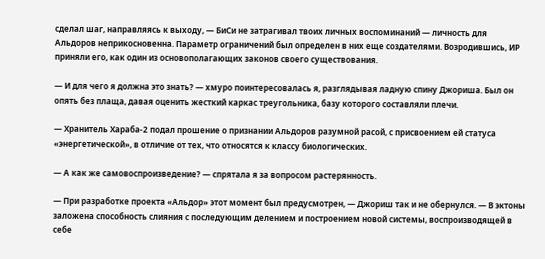сделал шаг, направляясь к выходу, — БиСи не затрагивал твоих личных воспоминаний — личность для Альдоров неприкосновенна. Параметр ограничений был определен в них еще создателями. Возродившись, ИР приняли его, как один из основополагающих законов своего существования.

— И для чего я должна это знать? — хмуро поинтересовалась я, разглядывая ладную спину Джориша. Был он опять без плаща, давая оценить жесткий каркас треугольника, базу которого составляли плечи.

— Хранитель Хараба-2 подал прошение о признании Альдоров разумной расой, с присвоением ей статуса «энергетической», в отличие от тех, что относятся к классу биологических.

— А как же самовоспроизведение? — спрятала я за вопросом растерянность.

— При разработке проекта «Альдор» этот момент был предусмотрен, — Джориш так и не обернулся. — В эктоны заложена способность слияния с последующим делением и построением новой системы, воспроизводящей в себе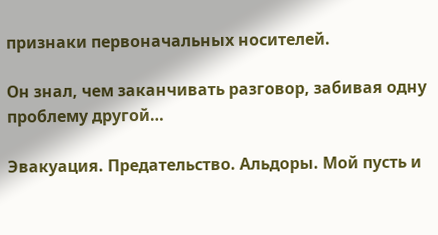признаки первоначальных носителей.

Он знал, чем заканчивать разговор, забивая одну проблему другой…

Эвакуация. Предательство. Альдоры. Мой пусть и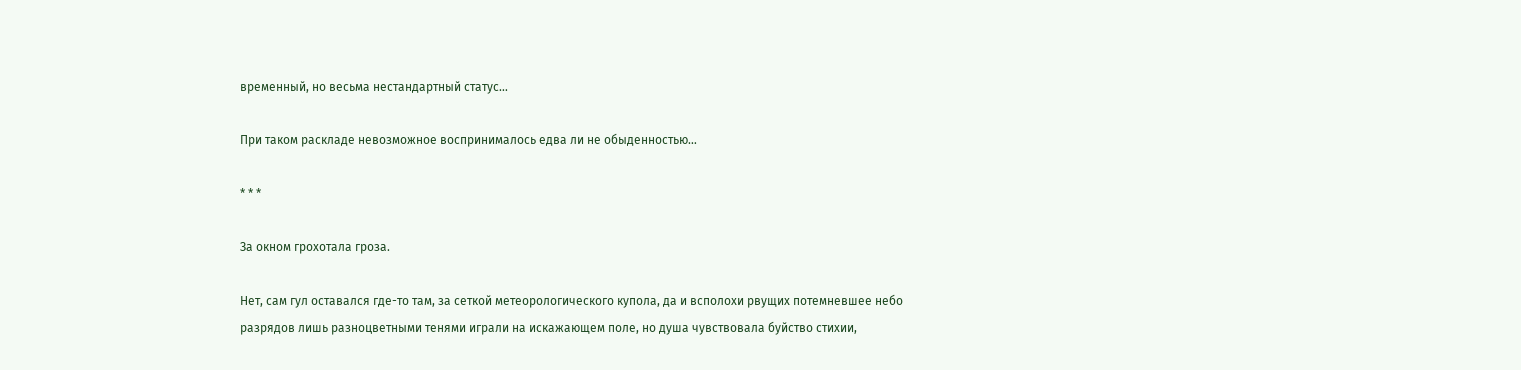временный, но весьма нестандартный статус…

При таком раскладе невозможное воспринималось едва ли не обыденностью…

* * *

За окном грохотала гроза.

Нет, сам гул оставался где-то там, за сеткой метеорологического купола, да и всполохи рвущих потемневшее небо разрядов лишь разноцветными тенями играли на искажающем поле, но душа чувствовала буйство стихии,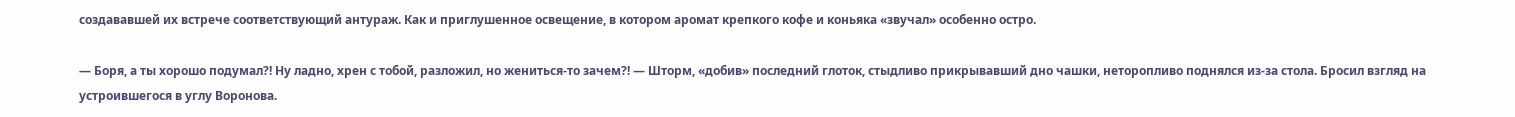создававшей их встрече соответствующий антураж. Как и приглушенное освещение, в котором аромат крепкого кофе и коньяка «звучал» особенно остро.

— Боря, а ты хорошо подумал?! Ну ладно, хрен с тобой, разложил, но жениться-то зачем?! — Шторм, «добив» последний глоток, стыдливо прикрывавший дно чашки, неторопливо поднялся из-за стола. Бросил взгляд на устроившегося в углу Воронова.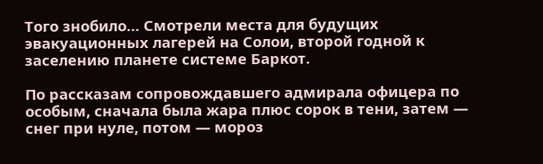Того знобило… Смотрели места для будущих эвакуационных лагерей на Солои, второй годной к заселению планете системе Баркот.

По рассказам сопровождавшего адмирала офицера по особым, сначала была жара плюс сорок в тени, затем — снег при нуле, потом — мороз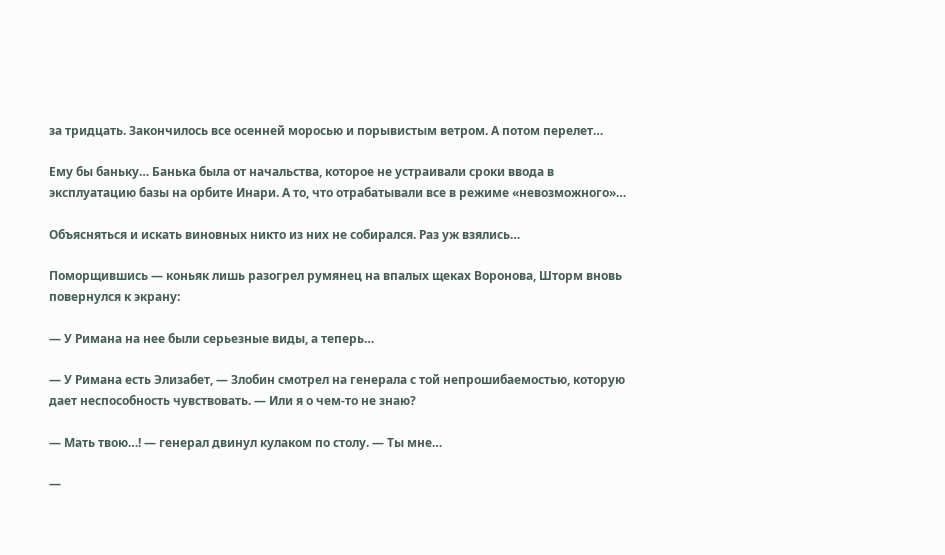за тридцать. Закончилось все осенней моросью и порывистым ветром. А потом перелет…

Ему бы баньку… Банька была от начальства, которое не устраивали сроки ввода в эксплуатацию базы на орбите Инари. А то, что отрабатывали все в режиме «невозможного»…

Объясняться и искать виновных никто из них не собирался. Раз уж взялись…

Поморщившись — коньяк лишь разогрел румянец на впалых щеках Воронова, Шторм вновь повернулся к экрану:

— У Римана на нее были серьезные виды, а теперь…

— У Римана есть Элизабет, — Злобин смотрел на генерала с той непрошибаемостью, которую дает неспособность чувствовать. — Или я о чем-то не знаю?

— Мать твою…! — генерал двинул кулаком по столу. — Ты мне…

—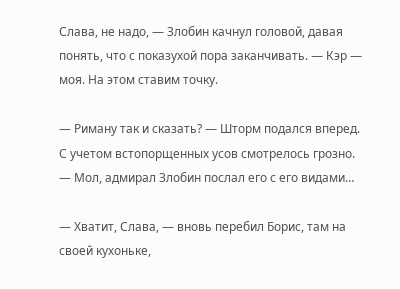Слава, не надо, — Злобин качнул головой, давая понять, что с показухой пора заканчивать. — Кэр — моя. На этом ставим точку.

— Риману так и сказать? — Шторм подался вперед. С учетом встопорщенных усов смотрелось грозно. — Мол, адмирал Злобин послал его с его видами…

— Хватит, Слава, — вновь перебил Борис, там на своей кухоньке,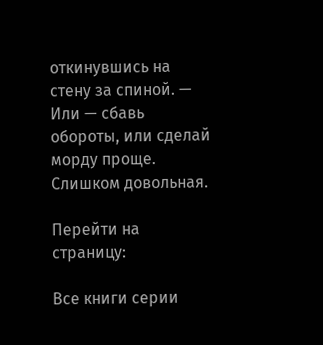откинувшись на стену за спиной. — Или — сбавь обороты, или сделай морду проще. Слишком довольная.

Перейти на страницу:

Все книги серии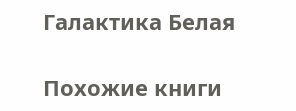Галактика Белая

Похожие книги